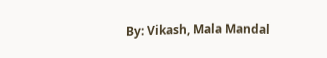By: Vikash, Mala Mandal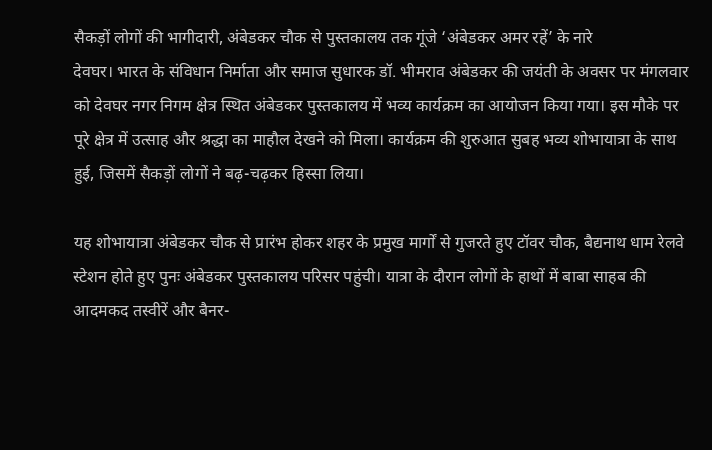सैकड़ों लोगों की भागीदारी, अंबेडकर चौक से पुस्तकालय तक गूंजे ‘अंबेडकर अमर रहें’ के नारे
देवघर। भारत के संविधान निर्माता और समाज सुधारक डॉ. भीमराव अंबेडकर की जयंती के अवसर पर मंगलवार को देवघर नगर निगम क्षेत्र स्थित अंबेडकर पुस्तकालय में भव्य कार्यक्रम का आयोजन किया गया। इस मौके पर पूरे क्षेत्र में उत्साह और श्रद्धा का माहौल देखने को मिला। कार्यक्रम की शुरुआत सुबह भव्य शोभायात्रा के साथ हुई, जिसमें सैकड़ों लोगों ने बढ़-चढ़कर हिस्सा लिया।

यह शोभायात्रा अंबेडकर चौक से प्रारंभ होकर शहर के प्रमुख मार्गों से गुजरते हुए टॉवर चौक, बैद्यनाथ धाम रेलवे स्टेशन होते हुए पुनः अंबेडकर पुस्तकालय परिसर पहुंची। यात्रा के दौरान लोगों के हाथों में बाबा साहब की आदमकद तस्वीरें और बैनर-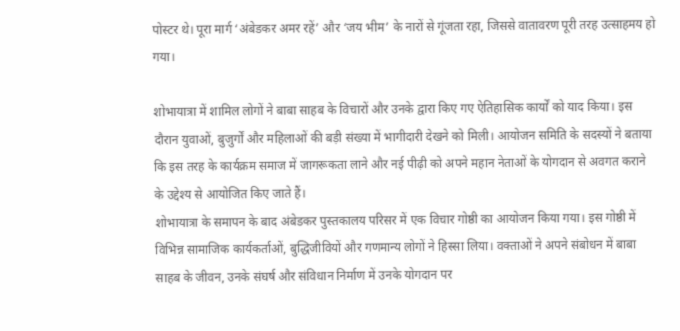पोस्टर थे। पूरा मार्ग ‘अंबेडकर अमर रहें’ और ‘जय भीम’ के नारों से गूंजता रहा, जिससे वातावरण पूरी तरह उत्साहमय हो गया।

शोभायात्रा में शामिल लोगों ने बाबा साहब के विचारों और उनके द्वारा किए गए ऐतिहासिक कार्यों को याद किया। इस दौरान युवाओं, बुजुर्गों और महिलाओं की बड़ी संख्या में भागीदारी देखने को मिली। आयोजन समिति के सदस्यों ने बताया कि इस तरह के कार्यक्रम समाज में जागरूकता लाने और नई पीढ़ी को अपने महान नेताओं के योगदान से अवगत कराने के उद्देश्य से आयोजित किए जाते हैं।
शोभायात्रा के समापन के बाद अंबेडकर पुस्तकालय परिसर में एक विचार गोष्ठी का आयोजन किया गया। इस गोष्ठी में विभिन्न सामाजिक कार्यकर्ताओं, बुद्धिजीवियों और गणमान्य लोगों ने हिस्सा लिया। वक्ताओं ने अपने संबोधन में बाबा साहब के जीवन, उनके संघर्ष और संविधान निर्माण में उनके योगदान पर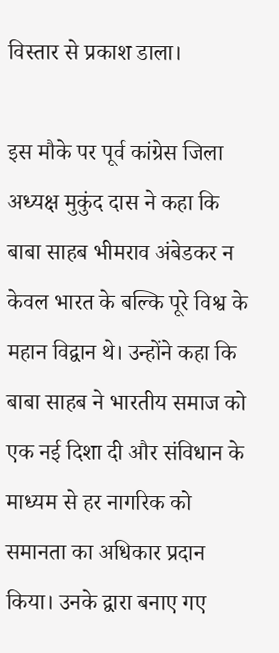विस्तार से प्रकाश डाला।

इस मौके पर पूर्व कांग्रेस जिला अध्यक्ष मुकुंद दास ने कहा कि बाबा साहब भीमराव अंबेडकर न केवल भारत के बल्कि पूरे विश्व के महान विद्वान थे। उन्होंने कहा कि बाबा साहब ने भारतीय समाज को एक नई दिशा दी और संविधान के माध्यम से हर नागरिक को समानता का अधिकार प्रदान किया। उनके द्वारा बनाए गए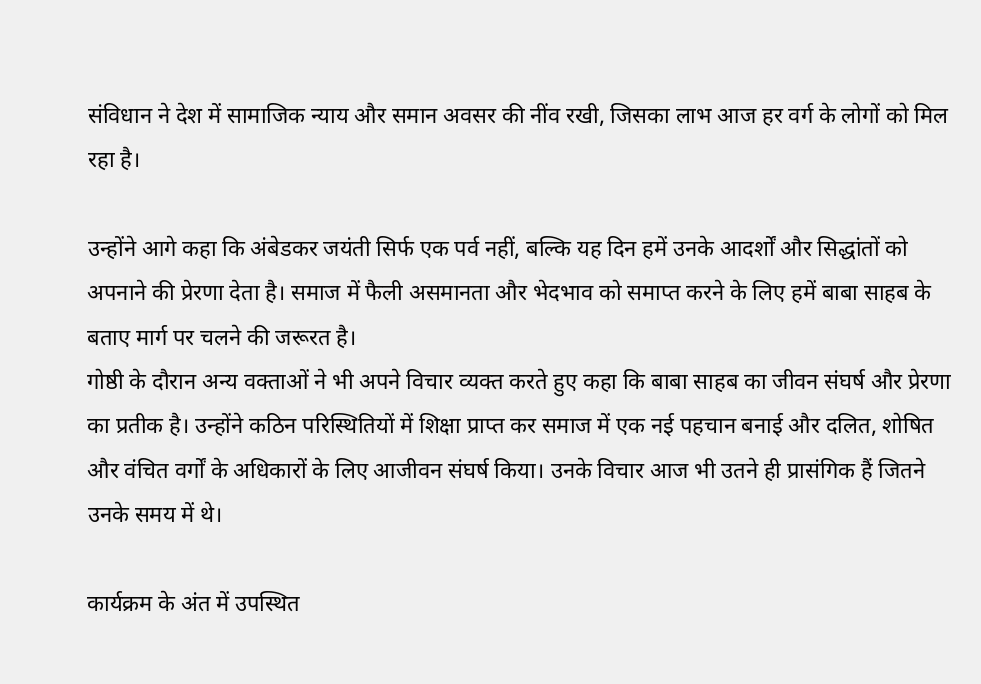संविधान ने देश में सामाजिक न्याय और समान अवसर की नींव रखी, जिसका लाभ आज हर वर्ग के लोगों को मिल रहा है।

उन्होंने आगे कहा कि अंबेडकर जयंती सिर्फ एक पर्व नहीं, बल्कि यह दिन हमें उनके आदर्शों और सिद्धांतों को अपनाने की प्रेरणा देता है। समाज में फैली असमानता और भेदभाव को समाप्त करने के लिए हमें बाबा साहब के बताए मार्ग पर चलने की जरूरत है।
गोष्ठी के दौरान अन्य वक्ताओं ने भी अपने विचार व्यक्त करते हुए कहा कि बाबा साहब का जीवन संघर्ष और प्रेरणा का प्रतीक है। उन्होंने कठिन परिस्थितियों में शिक्षा प्राप्त कर समाज में एक नई पहचान बनाई और दलित, शोषित और वंचित वर्गों के अधिकारों के लिए आजीवन संघर्ष किया। उनके विचार आज भी उतने ही प्रासंगिक हैं जितने उनके समय में थे।

कार्यक्रम के अंत में उपस्थित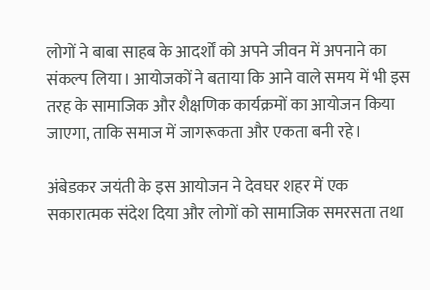लोगों ने बाबा साहब के आदर्शों को अपने जीवन में अपनाने का संकल्प लिया। आयोजकों ने बताया कि आने वाले समय में भी इस तरह के सामाजिक और शैक्षणिक कार्यक्रमों का आयोजन किया जाएगा, ताकि समाज में जागरूकता और एकता बनी रहे।

अंबेडकर जयंती के इस आयोजन ने देवघर शहर में एक सकारात्मक संदेश दिया और लोगों को सामाजिक समरसता तथा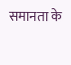समानता के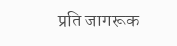प्रति जागरूक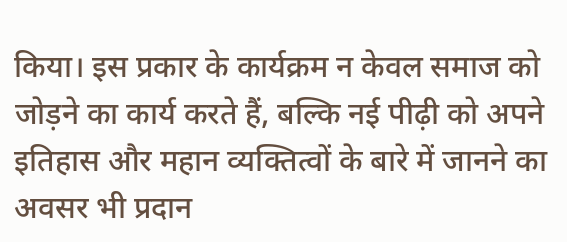किया। इस प्रकार के कार्यक्रम न केवल समाज को जोड़ने का कार्य करते हैं, बल्कि नई पीढ़ी को अपने इतिहास और महान व्यक्तित्वों के बारे में जानने का अवसर भी प्रदान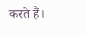करते हैं।